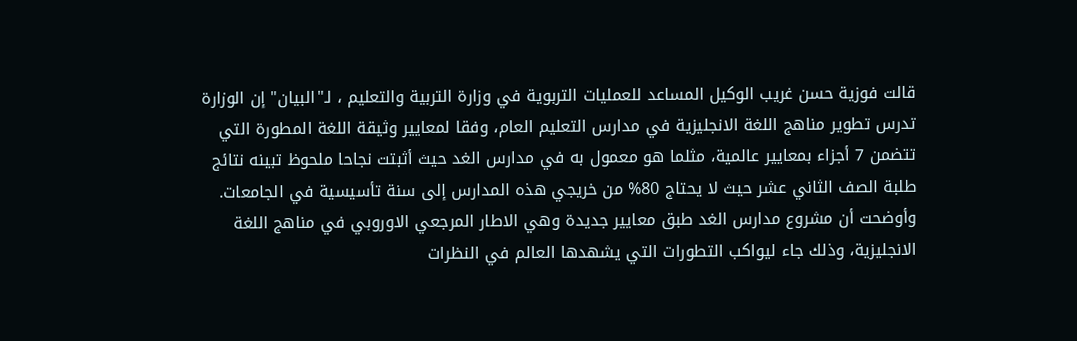قالت فوزية حسن غريب الوكيل المساعد للعمليات التربوية في وزارة التربية والتعليم ، لـ"البيان" إن الوزارة تدرس تطوير مناهج اللغة الانجليزية في مدارس التعليم العام، وفقا لمعايير وثيقة اللغة المطورة التي تتضمن 7 أجزاء بمعايير عالمية، مثلما هو معمول به في مدارس الغد حيث أثبتت نجاحا ملحوظ تبينه نتائج طلبة الصف الثاني عشر حيث لا يحتاج 80% من خريجي هذه المدارس إلى سنة تأسيسية في الجامعات.
وأوضحت أن مشروع مدارس الغد طبق معايير جديدة وهي الاطار المرجعي الاوروبي في مناهج اللغة الانجليزية، وذلك جاء ليواكب التطورات التي يشهدها العالم في النظرات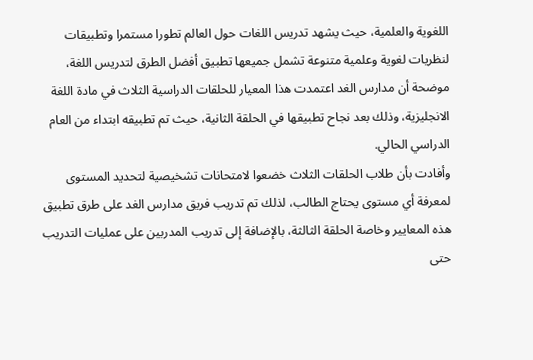اللغوية والعلمية، حيث يشهد تدريس اللغات حول العالم تطورا مستمرا وتطبيقات لنظريات لغوية وعلمية متنوعة تشمل جميعها تطبيق أفضل الطرق لتدريس اللغة، موضحة أن مدارس الغد اعتمدت هذا المعيار للحلقات الدراسية الثلاث في مادة اللغة الانجليزية، وذلك بعد نجاح تطبيقها في الحلقة الثانية، حيث تم تطبيقه ابتداء من العام الدراسي الحالي.
وأفادت بأن طلاب الحلقات الثلاث خضعوا لامتحانات تشخيصية لتحديد المستوى لمعرفة أي مستوى يحتاج الطالب، لذلك تم تدريب فريق مدارس الغد على طرق تطبيق هذه المعايير وخاصة الحلقة الثالثة، بالإضافة إلى تدريب المدربين على عمليات التدريب حتى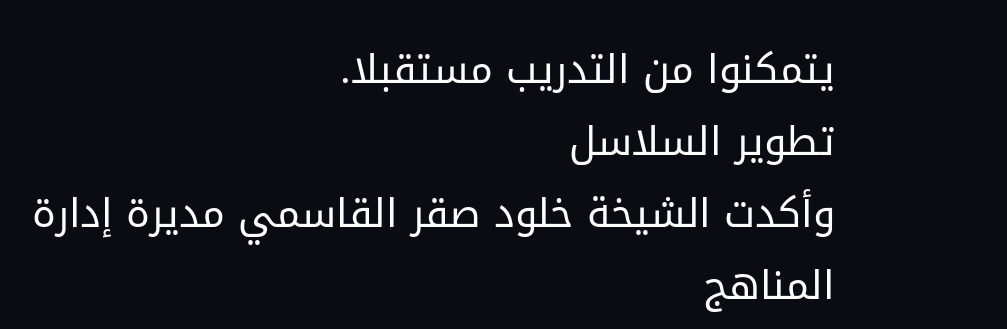يتمكنوا من التدريب مستقبلا.
تطوير السلاسل
وأكدت الشيخة خلود صقر القاسمي مديرة إدارة المناهج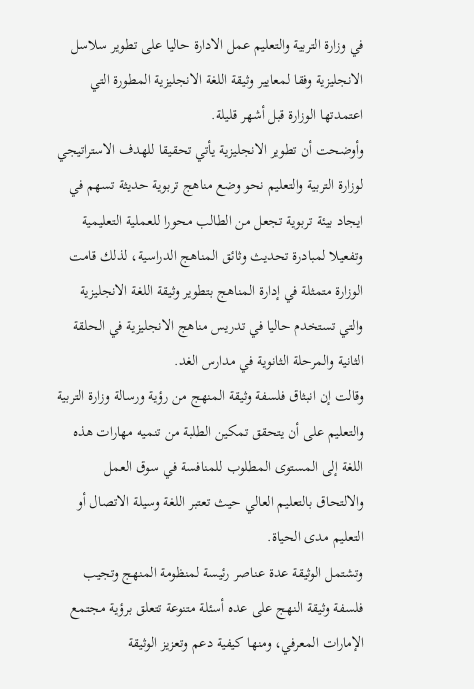في وزارة التربية والتعليم عمل الادارة حاليا على تطوير سلاسل الانجليزية وفقا لمعايير وثيقة اللغة الانجليزية المطورة التي اعتمدتها الوزارة قبل أشهر قليلة.
وأوضحت أن تطوير الانجليزية يأتي تحقيقا للهدف الاستراتيجي لوزارة التربية والتعليم نحو وضع مناهج تربوية حديثة تسهم في ايجاد بيئة تربوية تجعل من الطالب محورا للعملية التعليمية وتفعيلا لمبادرة تحديث وثائق المناهج الدراسية، لذلك قامت الوزارة متمثلة في إدارة المناهج بتطوير وثيقة اللغة الانجليزية والتي تستخدم حاليا في تدريس مناهج الانجليزية في الحلقة الثانية والمرحلة الثانوية في مدارس الغد.
وقالت إن انبثاق فلسفة وثيقة المنهج من رؤية ورسالة وزارة التربية والتعليم على أن يتحقق تمكين الطلبة من تنميه مهارات هذه اللغة إلى المستوى المطلوب للمنافسة في سوق العمل والالتحاق بالتعليم العالي حيث تعتبر اللغة وسيلة الاتصال أو التعليم مدى الحياة.
وتشتمل الوثيقة عدة عناصر رئيسة لمنظومة المنهج وتجيب فلسفة وثيقة النهج على عده أسئلة متنوعة تتعلق برؤية مجتمع الإمارات المعرفي، ومنها كيفية دعم وتعزيز الوثيقة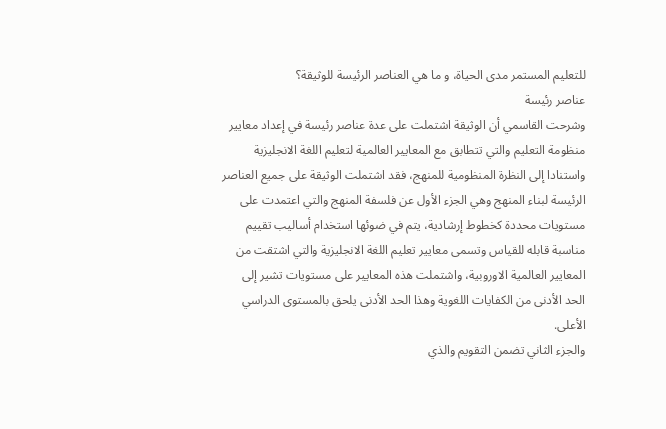للتعليم المستمر مدى الحياة، و ما هي العناصر الرئيسة للوثيقة؟
عناصر رئيسة
وشرحت القاسمي أن الوثيقة اشتملت على عدة عناصر رئيسة في إعداد معايير منظومة التعليم والتي تتطابق مع المعايير العالمية لتعليم اللغة الانجليزية واستنادا إلى النظرة المنظومية للمنهج، فقد اشتملت الوثيقة على جميع العناصر الرئيسة لبناء المنهج وهي الجزء الأول عن فلسفة المنهج والتي اعتمدت على مستويات محددة كخطوط إرشادية، يتم في ضوئها استخدام أساليب تقييم مناسبة قابله للقياس وتسمى معايير تعليم اللغة الانجليزية والتي اشتقت من المعايير العالمية الاوروبية، واشتملت هذه المعايير على مستويات تشير إلى الحد الأدنى من الكفايات اللغوية وهذا الحد الأدنى يلحق بالمستوى الدراسي الأعلى.
والجزء الثاني تضمن التقويم والذي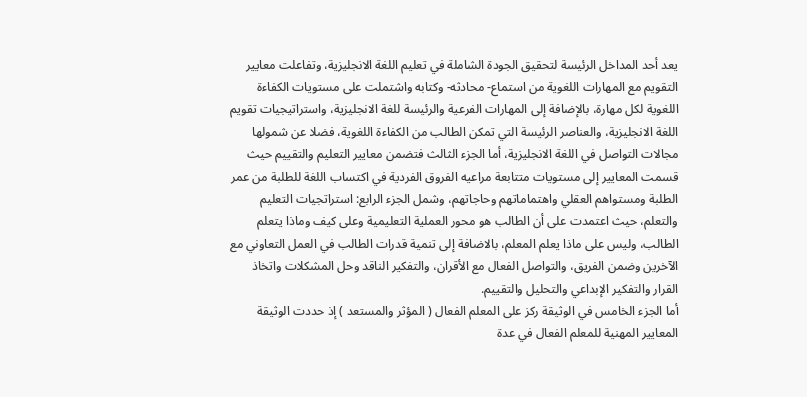يعد أحد المداخل الرئيسة لتحقيق الجودة الشاملة في تعليم اللغة الانجليزية، وتفاعلت معايير التقويم مع المهارات اللغوية من استماع- محادثه- وكتابه واشتملت على مستويات الكفاءة اللغوية لكل مهارة، بالإضافة إلى المهارات الفرعية والرئيسة للغة الانجليزية، واستراتيجيات تقويم اللغة الانجليزية، والعناصر الرئيسة التي تمكن الطالب من الكفاءة اللغوية، فضلا عن شمولها مجالات التواصل في اللغة الانجليزية، أما الجزء الثالث فتضمن معايير التعليم والتقييم حيث قسمت المعايير إلى مستويات متتابعة مراعيه الفروق الفردية في اكتساب اللغة للطلبة من عمر الطلبة ومستواهم العقلي واهتماماتهم وحاجاتهم، وشمل الجزء الرابع: استراتجيات التعليم والتعلم، حيث اعتمدت على أن الطالب هو محور العملية التعليمية وعلى كيف وماذا يتعلم الطالب، وليس على ماذا يعلم المعلم، بالاضافة إلى تنمية قدرات الطالب في العمل التعاوني مع الآخرين وضمن الفريق، والتواصل الفعال مع الأقران، والتفكير الناقد وحل المشكلات واتخاذ القرار والتفكير الإبداعي والتحليل والتقييم.
أما الجزء الخامس في الوثيقة ركز على المعلم الفعال ( المؤثر والمستعد ) إذ حددت الوثيقة المعايير المهنية للمعلم الفعال في عدة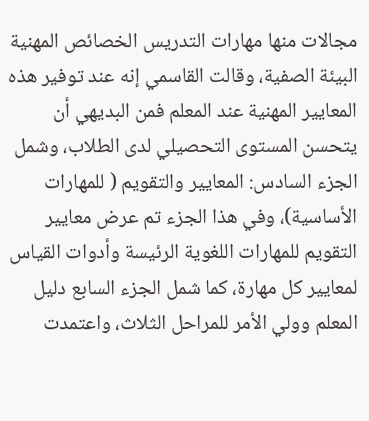مجالات منها مهارات التدريس الخصائص المهنية البيئة الصفية، وقالت القاسمي إنه عند توفير هذه المعايير المهنية عند المعلم فمن البديهي أن يتحسن المستوى التحصيلي لدى الطلاب، وشمل الجزء السادس: المعايير والتقويم ( للمهارات الأساسية)، وفي هذا الجزء تم عرض معايير التقويم للمهارات اللغوية الرئيسة وأدوات القياس لمعايير كل مهارة، كما شمل الجزء السابع دليل المعلم وولي الأمر للمراحل الثلاث، واعتمدت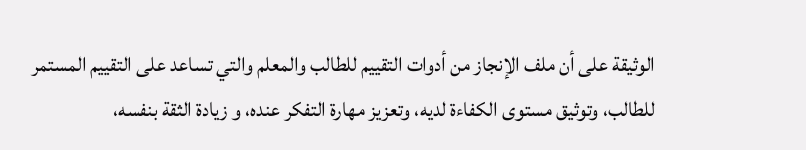الوثيقة على أن ملف الإنجاز من أدوات التقييم للطالب والمعلم والتي تساعد على التقييم المستمر للطالب، وتوثيق مستوى الكفاءة لديه، وتعزيز مهارة التفكر عنده، و زيادة الثقة بنفسه،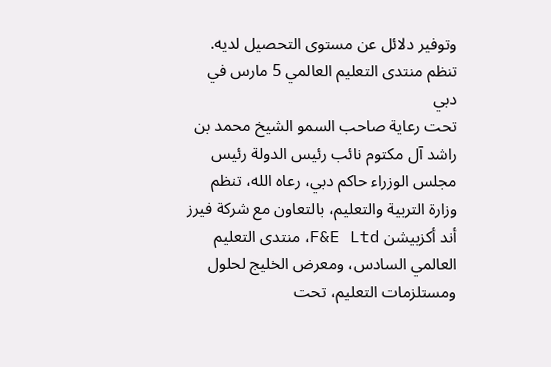وتوفير دلائل عن مستوى التحصيل لديه.
تنظم منتدى التعليم العالمي 5 مارس في دبي
تحت رعاية صاحب السمو الشيخ محمد بن راشد آل مكتوم نائب رئيس الدولة رئيس مجلس الوزراء حاكم دبي، رعاه الله، تنظم وزارة التربية والتعليم، بالتعاون مع شركة فيرز أند أكزبيشن F&E Ltd، منتدى التعليم العالمي السادس، ومعرض الخليج لحلول ومستلزمات التعليم، تحت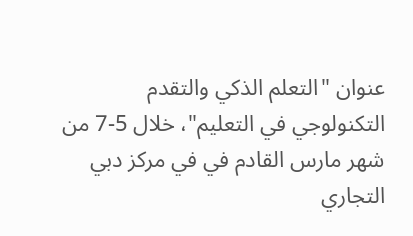عنوان "التعلم الذكي والتقدم التكنولوجي في التعليم"، خلال 5-7 من شهر مارس القادم في في مركز دبي التجاري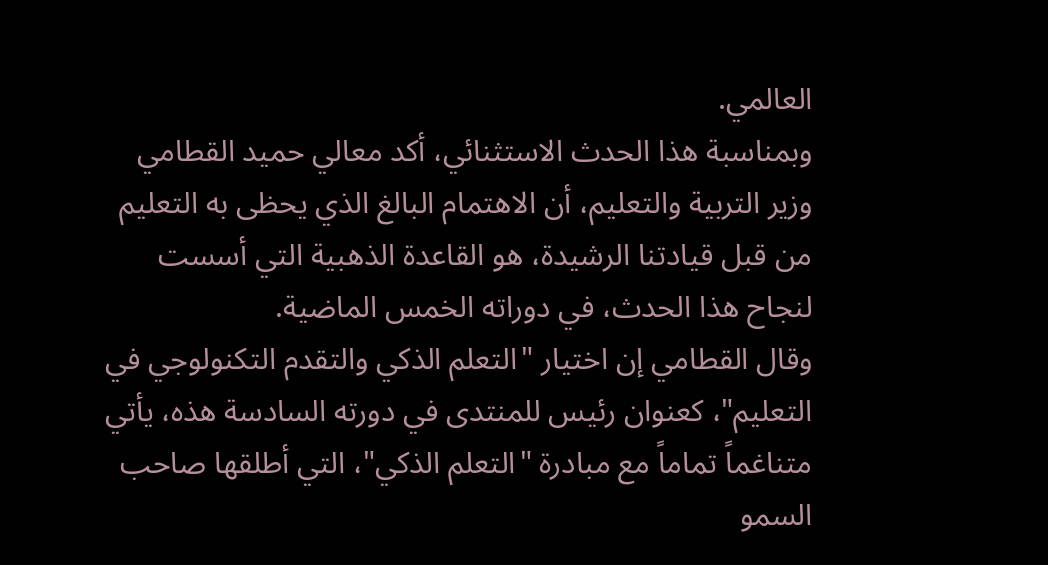العالمي.
وبمناسبة هذا الحدث الاستثنائي، أكد معالي حميد القطامي وزير التربية والتعليم، أن الاهتمام البالغ الذي يحظى به التعليم من قبل قيادتنا الرشيدة، هو القاعدة الذهبية التي أسست لنجاح هذا الحدث، في دوراته الخمس الماضية.
وقال القطامي إن اختيار "التعلم الذكي والتقدم التكنولوجي في التعليم"، كعنوان رئيس للمنتدى في دورته السادسة هذه، يأتي متناغماً تماماً مع مبادرة "التعلم الذكي"، التي أطلقها صاحب السمو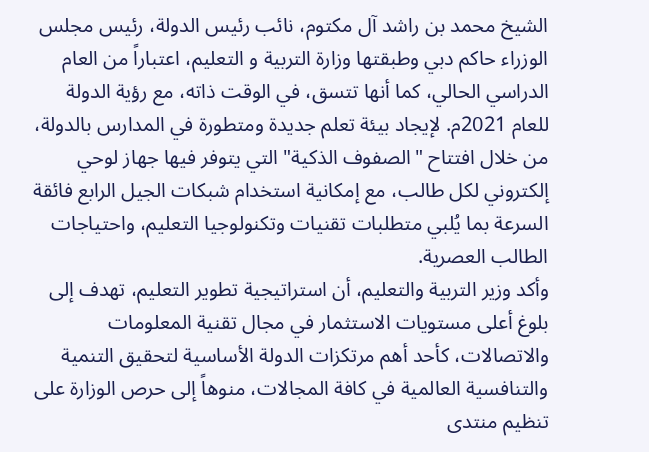الشيخ محمد بن راشد آل مكتوم، نائب رئيس الدولة، رئيس مجلس الوزراء حاكم دبي وطبقتها وزارة التربية و التعليم، اعتباراً من العام الدراسي الحالي، كما أنها تتسق، في الوقت ذاته، مع رؤية الدولة للعام 2021م. لإيجاد بيئة تعلم جديدة ومتطورة في المدارس بالدولة، من خلال افتتاح "الصفوف الذكية" التي يتوفر فيها جهاز لوحي إلكتروني لكل طالب، مع إمكانية استخدام شبكات الجيل الرابع فائقة السرعة بما يُلبي متطلبات تقنيات وتكنولوجيا التعليم، واحتياجات الطالب العصرية.
وأكد وزير التربية والتعليم، أن استراتيجية تطوير التعليم، تهدف إلى بلوغ أعلى مستويات الاستثمار في مجال تقنية المعلومات والاتصالات، كأحد أهم مرتكزات الدولة الأساسية لتحقيق التنمية والتنافسية العالمية في كافة المجالات، منوهاً إلى حرص الوزارة على تنظيم منتدى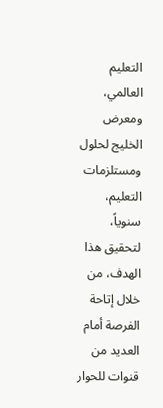التعليم العالمي، ومعرض الخليج لحلول ومستلزمات التعليم، سنوياً، لتحقيق هذا الهدف، من خلال إتاحة الفرصة أمام العديد من قنوات للحوار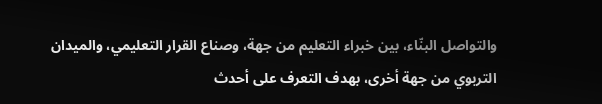والتواصل البنّاء، بين خبراء التعليم من جهة، وصناع القرار التعليمي، والميدان التربوي من جهة أخرى، بهدف التعرف على أحدث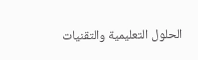الحلول التعليمية والتقنيات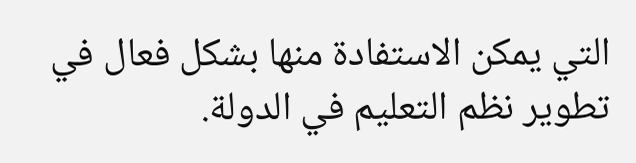التي يمكن الاستفادة منها بشكل فعال في تطوير نظم التعليم في الدولة.